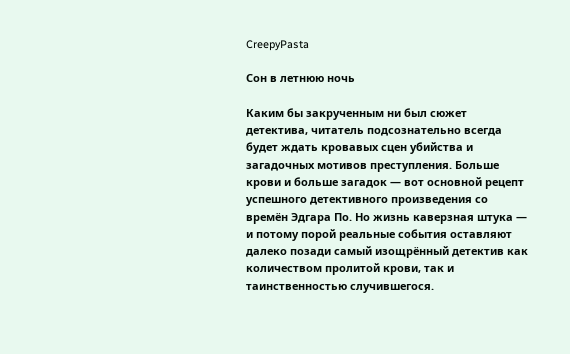CreepyPasta

Сон в летнюю ночь

Каким бы закрученным ни был сюжет детектива, читатель подсознательно всегда будет ждать кровавых сцен убийства и загадочных мотивов преступления. Больше крови и больше загадок — вот основной рецепт успешного детективного произведения со времён Эдгара По. Но жизнь каверзная штука — и потому порой реальные события оставляют далеко позади самый изощрённый детектив как количеством пролитой крови, так и таинственностью случившегося.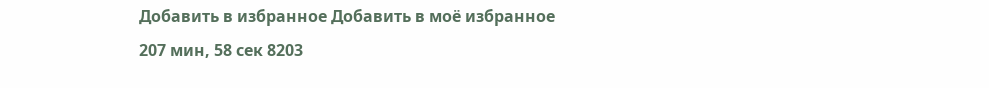Добавить в избранное Добавить в моё избранное
207 мин, 58 сек 8203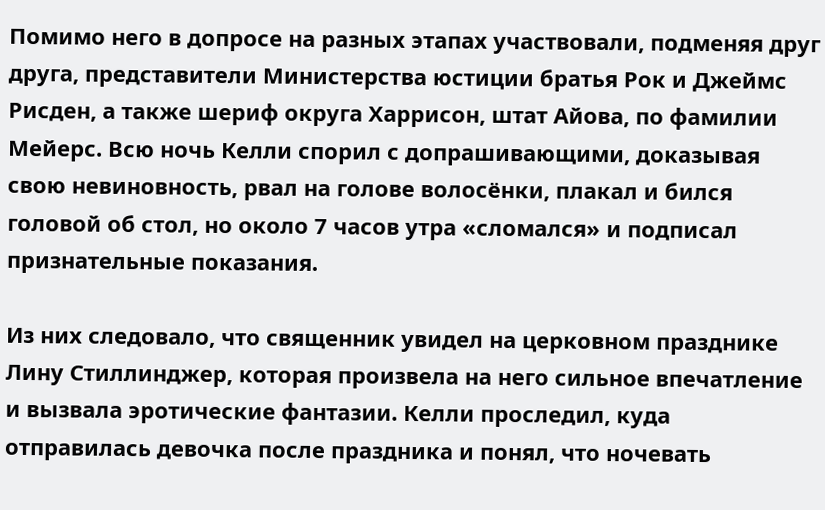Помимо него в допросе на разных этапах участвовали, подменяя друг друга, представители Министерства юстиции братья Рок и Джеймс Рисден, а также шериф округа Харрисон, штат Айова, по фамилии Мейерс. Всю ночь Келли спорил с допрашивающими, доказывая свою невиновность, рвал на голове волосёнки, плакал и бился головой об стол, но около 7 часов утра «сломался» и подписал признательные показания.

Из них следовало, что священник увидел на церковном празднике Лину Стиллинджер, которая произвела на него сильное впечатление и вызвала эротические фантазии. Келли проследил, куда отправилась девочка после праздника и понял, что ночевать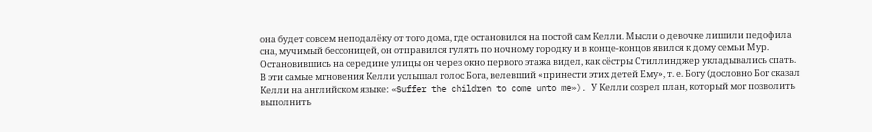она будет совсем неподалёку от того дома, где остановился на постой сам Келли. Мысли о девочке лишили педофила сна, мучимый бессоницей, он отправился гулять по ночному городку и в конце-концов явился к дому семьи Мур. Остановившись на середине улицы он через окно первого этажа видел, как сёстры Стиллинджер укладывались спать. В эти самые мгновения Келли услышал голос Бога, велевший «принести этих детей Ему», т. е. Богу (дословно Бог сказал Келли на английском языке: «Suffer the children to come unto me»). У Келли созрел план, который мог позволить выполнить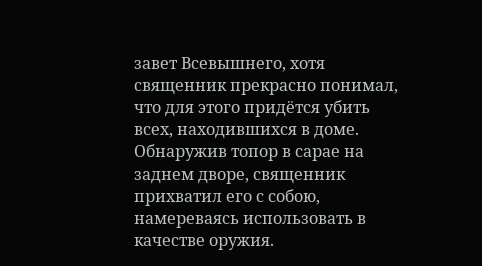завет Всевышнего, хотя священник прекрасно понимал, что для этого придётся убить всех, находившихся в доме. Обнаружив топор в сарае на заднем дворе, священник прихватил его с собою, намереваясь использовать в качестве оружия.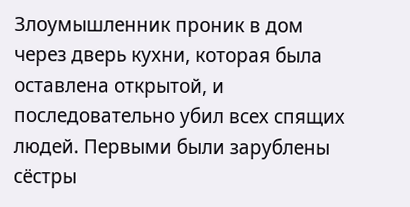Злоумышленник проник в дом через дверь кухни, которая была оставлена открытой, и последовательно убил всех спящих людей. Первыми были зарублены сёстры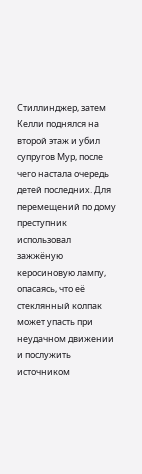Стиллинджер, затем Келли поднялся на второй этаж и убил супругов Мур, после чего настала очередь детей последних. Для перемещений по дому преступник использовал зажжёную керосиновую лампу, опасаясь, что её стеклянный колпак может упасть при неудачном движении и послужить источником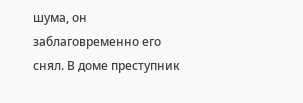шума, он заблаговременно его снял. В доме преступник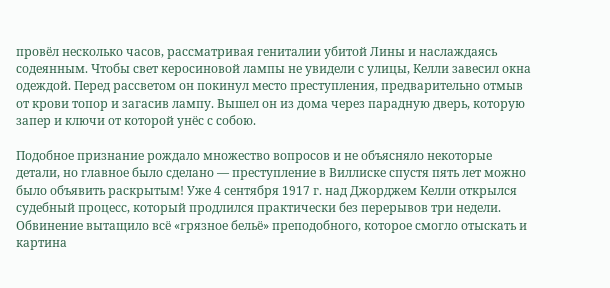провёл несколько часов, рассматривая гениталии убитой Лины и наслаждаясь содеянным. Чтобы свет керосиновой лампы не увидели с улицы, Келли завесил окна одеждой. Перед рассветом он покинул место преступления, предварительно отмыв от крови топор и загасив лампу. Вышел он из дома через парадную дверь, которую запер и ключи от которой унёс с собою.

Подобное признание рождало множество вопросов и не объясняло некоторые детали, но главное было сделано — преступление в Виллиске спустя пять лет можно было объявить раскрытым! Уже 4 сентября 1917 г. над Джорджем Келли открылся судебный процесс, который продлился практически без перерывов три недели. Обвинение вытащило всё «грязное бельё» преподобного, которое смогло отыскать и картина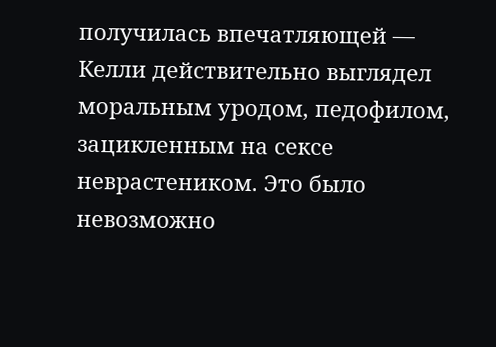получилась впечатляющей — Келли действительно выглядел моральным уродом, педофилом, зацикленным на сексе неврастеником. Это было невозможно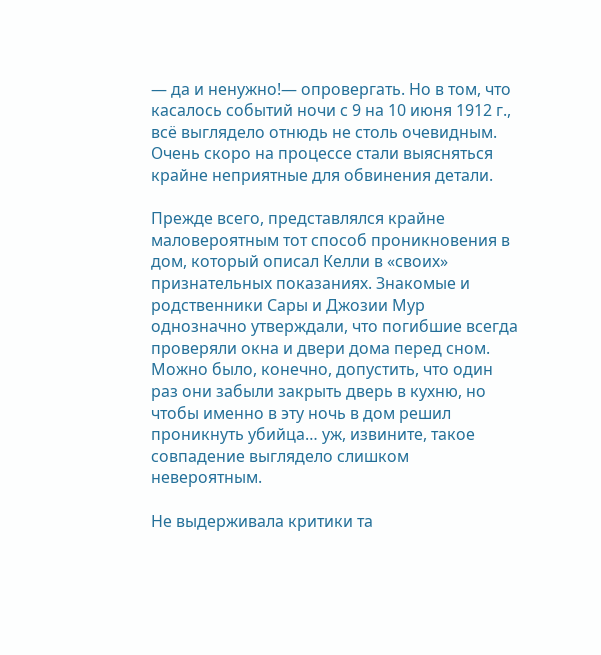— да и ненужно!— опровергать. Но в том, что касалось событий ночи с 9 на 10 июня 1912 г., всё выглядело отнюдь не столь очевидным. Очень скоро на процессе стали выясняться крайне неприятные для обвинения детали.

Прежде всего, представлялся крайне маловероятным тот способ проникновения в дом, который описал Келли в «своих» признательных показаниях. Знакомые и родственники Сары и Джозии Мур однозначно утверждали, что погибшие всегда проверяли окна и двери дома перед сном. Можно было, конечно, допустить, что один раз они забыли закрыть дверь в кухню, но чтобы именно в эту ночь в дом решил проникнуть убийца… уж, извините, такое совпадение выглядело слишком невероятным.

Не выдерживала критики та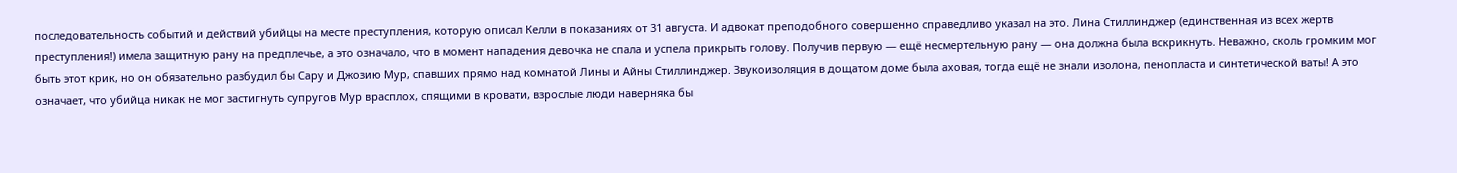последовательность событий и действий убийцы на месте преступления, которую описал Келли в показаниях от 31 августа. И адвокат преподобного совершенно справедливо указал на это. Лина Стиллинджер (единственная из всех жертв преступления!) имела защитную рану на предплечье, а это означало, что в момент нападения девочка не спала и успела прикрыть голову. Получив первую — ещё несмертельную рану — она должна была вскрикнуть. Неважно, сколь громким мог быть этот крик, но он обязательно разбудил бы Сару и Джозию Мур, спавших прямо над комнатой Лины и Айны Стиллинджер. Звукоизоляция в дощатом доме была аховая, тогда ещё не знали изолона, пенопласта и синтетической ваты! А это означает, что убийца никак не мог застигнуть супругов Мур врасплох, спящими в кровати, взрослые люди наверняка бы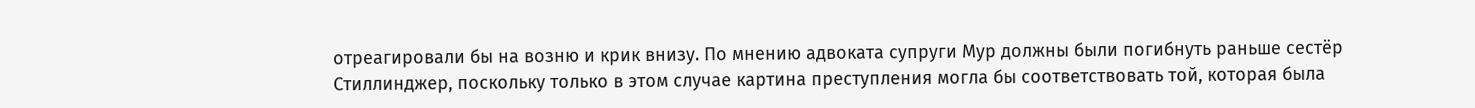отреагировали бы на возню и крик внизу. По мнению адвоката супруги Мур должны были погибнуть раньше сестёр Стиллинджер, поскольку только в этом случае картина преступления могла бы соответствовать той, которая была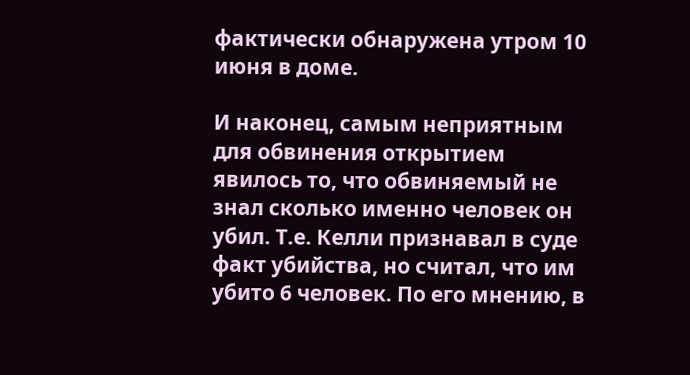фактически обнаружена утром 10 июня в доме.

И наконец, самым неприятным для обвинения открытием явилось то, что обвиняемый не знал сколько именно человек он убил. Т.е. Келли признавал в суде факт убийства, но считал, что им убито 6 человек. По его мнению, в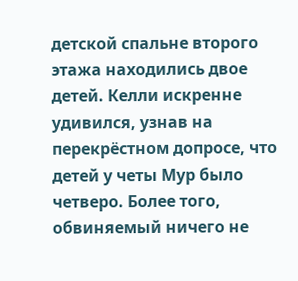детской спальне второго этажа находились двое детей. Келли искренне удивился, узнав на перекрёстном допросе, что детей у четы Мур было четверо. Более того, обвиняемый ничего не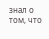знал о том, что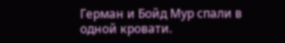Герман и Бойд Мур спали в одной кровати.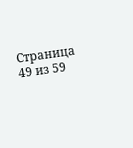Страница 49 из 59